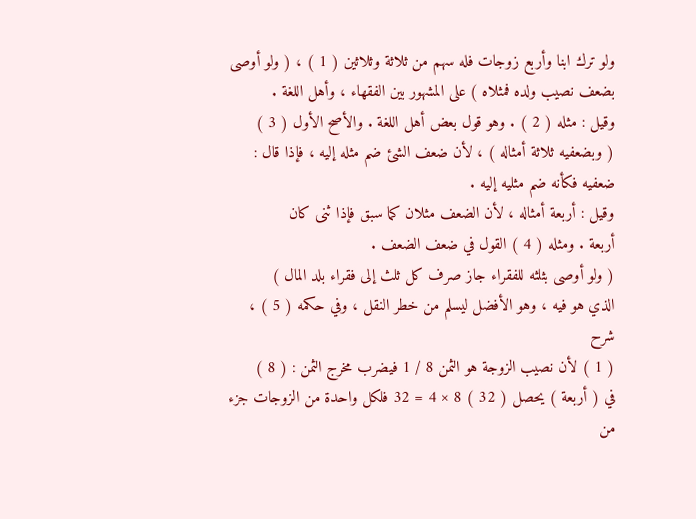ولو ترك ابنا وأربع زوجات فله سهم من ثلاثة وثلاثين ( 1 ) ، ( ولو أوصى
بضعف نصيب ولده فمثلاه ) على المشهور بين الفقهاء ، وأهل اللغة .
وقيل : مثله ( 2 ) . وهو قول بعض أهل اللغة . والأصح الأول ( 3 )
( وبضعفيه ثلاثة أمثاله ) ، لأن ضعف الشئ ضم مثله إليه ، فإذا قال :
ضعفيه فكأنه ضم مثليه إليه .
وقيل : أربعة أمثاله ، لأن الضعف مثلان كما سبق فإذا ثنى كان
أربعة . ومثله ( 4 ) القول في ضعف الضعف .
( ولو أوصى بثلثه للفقراء جاز صرف كل ثلث إلى فقراء بلد المال )
الذي هو فيه ، وهو الأفضل ليسلم من خطر النقل ، وفي حكمه ( 5 ) ،
شرح
( 1 ) لأن نصيب الزوجة هو الثمن 8 / 1 فيضرب مخرج الثمن : ( 8 )
في ( أربعة ) يحصل ( 32 ) 8 × 4 = 32 فلكل واحدة من الزوجات جزء
من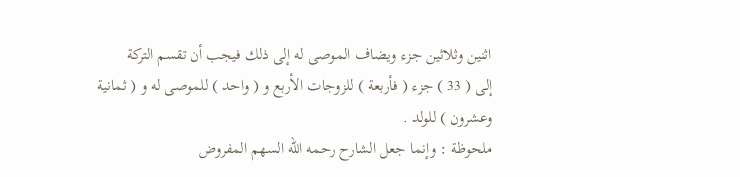اثنين وثلاثين جزء ويضاف الموصى له إلى ذلك فيجب أن تقسم التركة
إلى ( 33 ) جزء ( فأربعة ) للزوجات الأربع و ( واحد ) للموصى له و ( ثمانية
وعشرون ) للولد .
ملحوظة : وإنما جعل الشارح رحمه الله السهم المفروض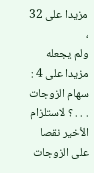مزيدا على 32 ،
ولم يجعله مزيدا على 4 : سهام الزوجات . . . ؟ لاستلزام الأخير نقصا على الزوجات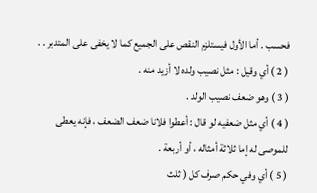فحسب . أما الأول فيستلزم النقص على الجميع كما لا يخفى على المتدبر . .
( 2 ) أي وقيل : مثل نصيب ولده لا أزيد منه .
( 3 ) وهو ضعف نصيب الولد .
( 4 ) أي مثل ضعفيه لو قال : أعطوا فلانا ضعف الضعف ، فإنه يعطى
للموصى له إما ثلاثة أمثاله ، أو أربعة .
( 5 ) أي وفي حكم صرف كل ( ثلث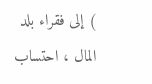) إلى فقراء بلد المال ، احتساب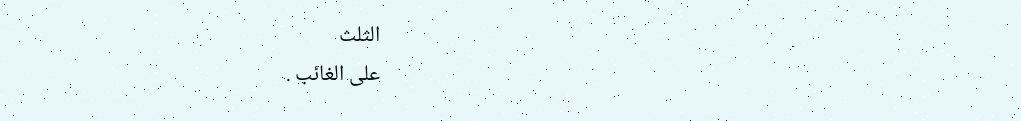الثلث
على الغائب .